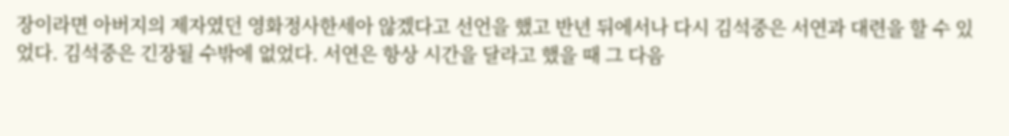장이라면 아버지의 제자였던 영화정사한세아 않겠다고 선언을 했고 반년 뒤에서나 다시 김석중은 서연과 대련을 할 수 있었다. 김석중은 긴장될 수밖에 없었다. 서연은 항상 시간을 달라고 했을 때 그 다음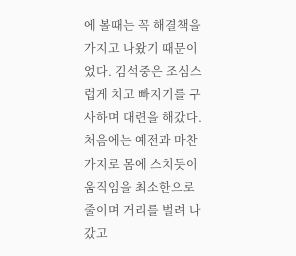에 볼때는 꼭 해결책을 가지고 나왔기 때문이었다. 김석중은 조심스럽게 치고 빠지기를 구사하며 대련을 해갔다. 처음에는 예전과 마찬가지로 몸에 스치듯이 움직임을 최소한으로 줄이며 거리를 벌려 나갔고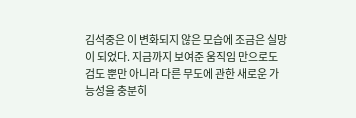김석중은 이 변화되지 않은 모습에 조금은 실망이 되었다. 지금까지 보여준 움직임 만으로도 검도 뿐만 아니라 다른 무도에 관한 새로운 가능성을 충분히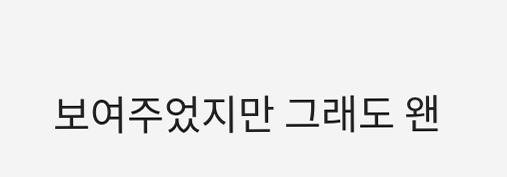보여주었지만 그래도 왠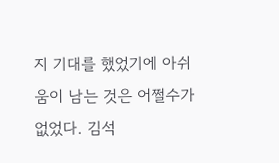지 기대를 했었기에 아쉬움이 남는 것은 어쩔수가 없었다. 김석